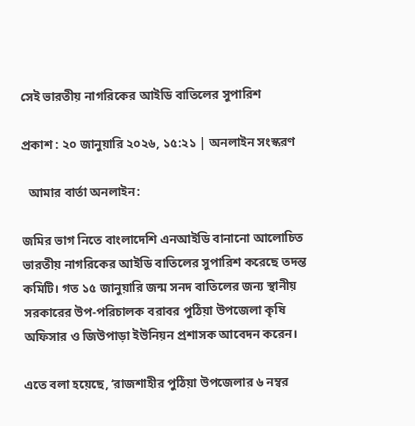সেই ভারতীয় নাগরিকের আইডি বাতিলের সুপারিশ

প্রকাশ : ২০ জানুয়ারি ২০২৬, ১৫:২১ | অনলাইন সংস্করণ

  আমার বার্তা অনলাইন:

জমির ভাগ নিতে বাংলাদেশি এনআইডি বানানো আলোচিত ভারতীয় নাগরিকের আইডি বাতিলের সুপারিশ করেছে তদন্ত কমিটি। গত ১৫ জানুয়ারি জন্ম সনদ বাতিলের জন্য স্থানীয় সরকারের উপ-পরিচালক বরাবর পুঠিয়া উপজেলা কৃষি অফিসার ও জিউপাড়া ইউনিয়ন প্রশাসক আবেদন করেন।

এতে বলা হয়েছে, ‘রাজশাহীর পুঠিয়া উপজেলার ৬ নম্বর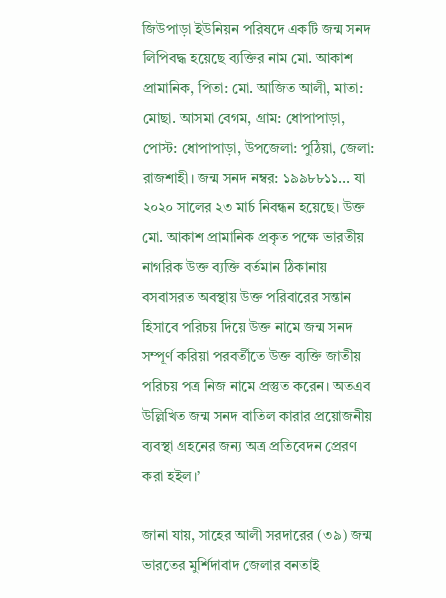জিউপাড়া ইউনিয়ন পরিষদে একটি জন্ম সনদ লিপিবদ্ধ হয়েছে ব্যক্তির নাম মো. আকাশ প্রামানিক, পিতা: মো. আজিত আলী, মাতা: মোছা. আসমা বেগম, গ্রাম: ধোপাপাড়া, পোস্ট: ধোপাপাড়া, উপজেলা: পুঠিয়া, জেলা: রাজশাহী। জন্ম সনদ নম্বর: ১৯৯৮৮১১... যা ২০২০ সালের ২৩ মার্চ নিবন্ধন হয়েছে। উক্ত মো. আকাশ প্রামানিক প্রকৃত পক্ষে ভারতীয় নাগরিক উক্ত ব্যক্তি বর্তমান ঠিকানায় বসবাসরত অবস্থায় উক্ত পরিবারের সন্তান হিসাবে পরিচয় দিয়ে উক্ত নামে জন্ম সনদ সম্পূর্ণ করিয়া পরবর্তীতে উক্ত ব্যক্তি জাতীয় পরিচয় পত্র নিজ নামে প্রস্তুত করেন। অতএব উল্লিখিত জন্ম সনদ বাতিল কারার প্রয়োজনীয় ব্যবস্থা গ্রহনের জন্য অত্র প্রতিবেদন প্রেরণ করা হইল।’

জানা যায়, সাহের আলী সরদারের (৩৯) জন্ম ভারতের মুর্শিদাবাদ জেলার বনতাই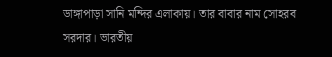ডাঙ্গাপাড়া সানি মন্দির এলাকায়। তার বাবার নাম সোহরব সরদার। ভারতীয়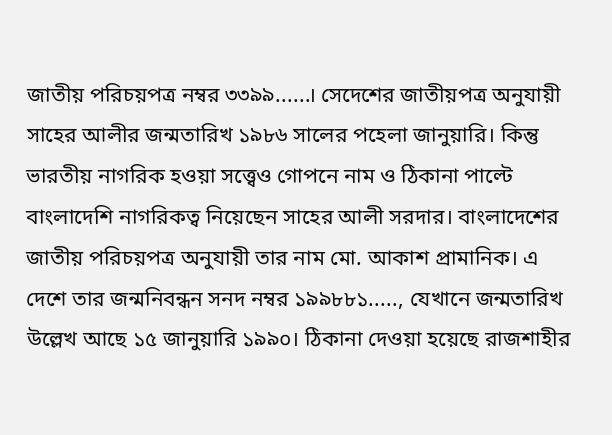জাতীয় পরিচয়পত্র নম্বর ৩৩৯৯......। সেদেশের জাতীয়পত্র অনুযায়ী সাহের আলীর জন্মতারিখ ১৯৮৬ সালের পহেলা জানুয়ারি। কিন্তু ভারতীয় নাগরিক হওয়া সত্ত্বেও গোপনে নাম ও ঠিকানা পাল্টে বাংলাদেশি নাগরিকত্ব নিয়েছেন সাহের আলী সরদার। বাংলাদেশের জাতীয় পরিচয়পত্র অনুযায়ী তার নাম মো. আকাশ প্রামানিক। এ দেশে তার জন্মনিবন্ধন সনদ নম্বর ১৯৯৮৮১....., যেখানে জন্মতারিখ উল্লেখ আছে ১৫ জানুয়ারি ১৯৯০। ঠিকানা দেওয়া হয়েছে রাজশাহীর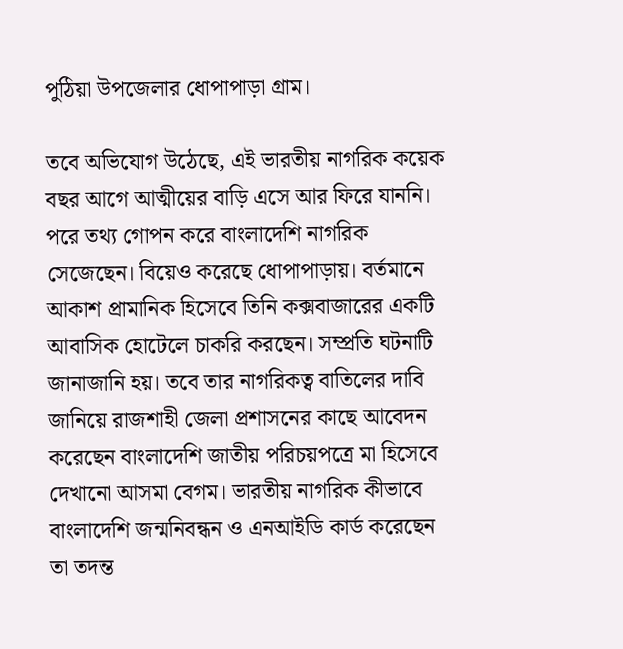পুঠিয়া উপজেলার ধোপাপাড়া গ্রাম।

তবে অভিযোগ উঠেছে, এই ভারতীয় নাগরিক কয়েক বছর আগে আত্মীয়ের বাড়ি এসে আর ফিরে যাননি। পরে তথ্য গোপন করে বাংলাদেশি নাগরিক সেজেছেন। বিয়েও করেছে ধোপাপাড়ায়। বর্তমানে আকাশ প্রামানিক হিসেবে তিনি কক্সবাজারের একটি আবাসিক হোটেলে চাকরি করছেন। সম্প্রতি ঘটনাটি জানাজানি হয়। তবে তার নাগরিকত্ব বাতিলের দাবি জানিয়ে রাজশাহী জেলা প্রশাসনের কাছে আবেদন করেছেন বাংলাদেশি জাতীয় পরিচয়পত্রে মা হিসেবে দেখানো আসমা বেগম। ভারতীয় নাগরিক কীভাবে বাংলাদেশি জন্মনিবন্ধন ও এনআইডি কার্ড করেছেন তা তদন্ত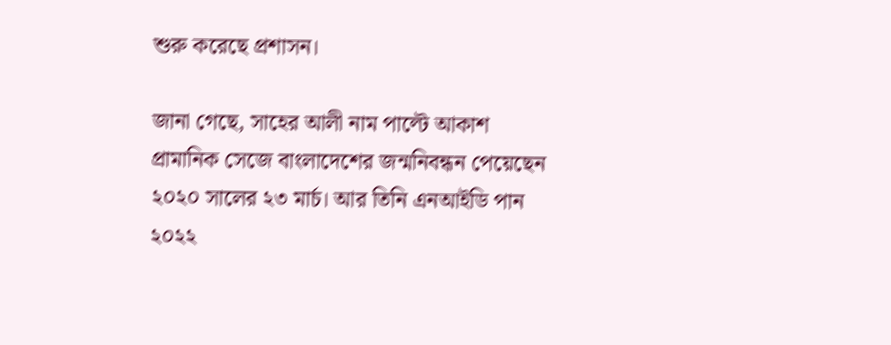শুরু করেছে প্রশাসন।

জানা গেছে, সাহের আলী নাম পাল্টে আকাশ প্রামানিক সেজে বাংলাদেশের জন্মনিবন্ধন পেয়েছেন ২০২০ সালের ২৩ মার্চ। আর তিনি এনআইডি পান ২০২২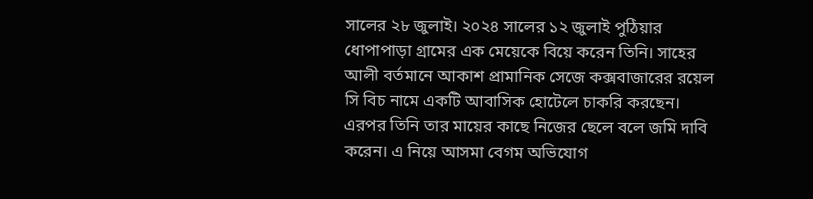সালের ২৮ জুলাই। ২০২৪ সালের ১২ জুলাই পুঠিয়ার ধোপাপাড়া গ্রামের এক মেয়েকে বিয়ে করেন তিনি। সাহের আলী বর্তমানে আকাশ প্রামানিক সেজে কক্সবাজারের রয়েল সি বিচ নামে একটি আবাসিক হোটেলে চাকরি করছেন। এরপর তিনি তার মায়ের কাছে নিজের ছেলে বলে জমি দাবি করেন। এ নিয়ে আসমা বেগম অভিযোগ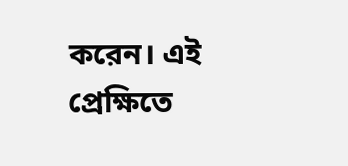করেন। এই প্রেক্ষিতে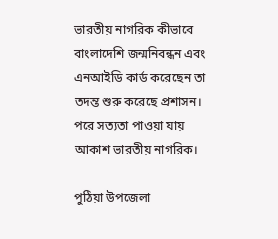ভারতীয় নাগরিক কীভাবে বাংলাদেশি জন্মনিবন্ধন এবং এনআইডি কার্ড করেছেন তা তদন্ত শুরু করেছে প্রশাসন। পরে সত্যতা পাওয়া যায় আকাশ ভারতীয় নাগরিক।

পুঠিয়া উপজেলা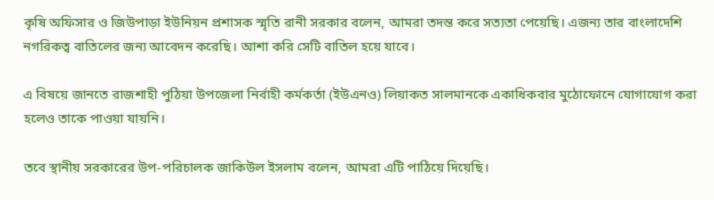কৃষি অফিসার ও জিউপাড়া ইউনিয়ন প্রশাসক স্মৃতি রানী সরকার বলেন, আমরা তদন্ত করে সত্যতা পেয়েছি। এজন্য তার বাংলাদেশি নগরিকত্ব বাতিলের জন্য আবেদন করেছি। আশা করি সেটি বাতিল হয়ে যাবে।

এ বিষয়ে জানতে রাজশাহী পুঠিয়া উপজেলা নির্বাহী কর্মকর্তা (ইউএনও) লিয়াকত সালমানকে একাধিকবার মুঠোফোনে যোগাযোগ করা হলেও তাকে পাওয়া যায়নি।

তবে স্থানীয় সরকারের উপ-পরিচালক জাকিউল ইসলাম বলেন, আমরা এটি পাঠিয়ে দিয়েছি।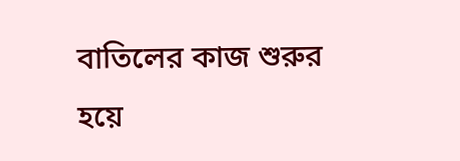বাতিলের কাজ শুরুর হয়ে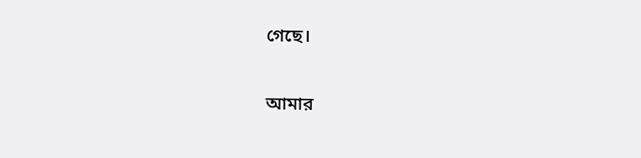গেছে।

আমার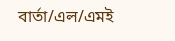বার্তা/এল/এমই